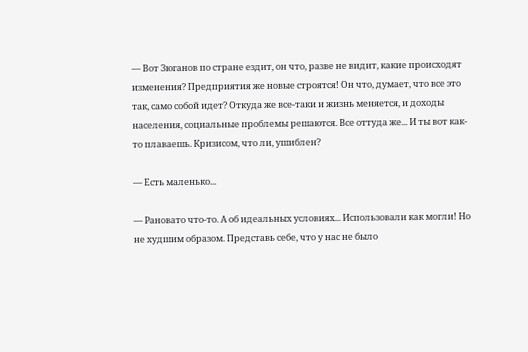— Вот Зюганов по стране ездит, он что, разве не видит, какие происходят изменения? Предприятия же новые строятся! Он что, думает, что все это так, само собой идет? Откуда же все-таки и жизнь меняется, и доходы населения, социальные проблемы решаются. Все оттуда же... И ты вот как-то плаваешь. Кризисом, что ли, ушиблен?

— Есть маленько...

— Рановато что-то. А об идеальных условиях... Использовали как могли! Но не худшим образом. Представь себе, что у нас не было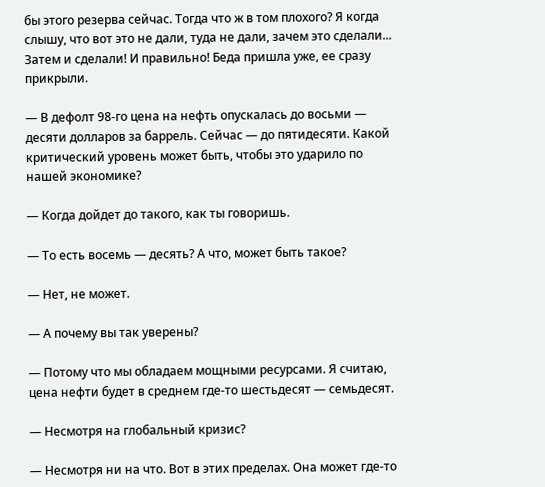бы этого резерва сейчас. Тогда что ж в том плохого? Я когда слышу, что вот это не дали, туда не дали, зачем это сделали... Затем и сделали! И правильно! Беда пришла уже, ее сразу прикрыли.

— В дефолт 98-го цена на нефть опускалась до восьми — десяти долларов за баррель. Сейчас — до пятидесяти. Какой критический уровень может быть, чтобы это ударило по нашей экономике?

— Когда дойдет до такого, как ты говоришь.

— То есть восемь — десять? А что, может быть такое?

— Нет, не может.

— А почему вы так уверены?

— Потому что мы обладаем мощными ресурсами. Я считаю, цена нефти будет в среднем где-то шестьдесят — семьдесят.

— Несмотря на глобальный кризис?

— Несмотря ни на что. Вот в этих пределах. Она может где-то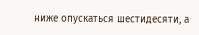ниже опускаться шестидесяти, а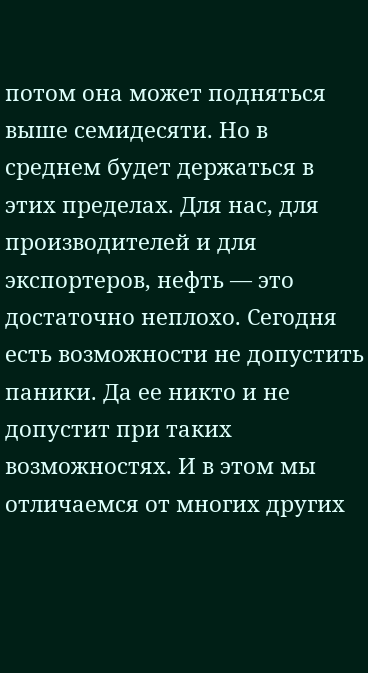потом она может подняться выше семидесяти. Но в среднем будет держаться в этих пределах. Для нас, для производителей и для экспортеров, нефть — это достаточно неплохо. Сегодня есть возможности не допустить паники. Да ее никто и не допустит при таких возможностях. И в этом мы отличаемся от многих других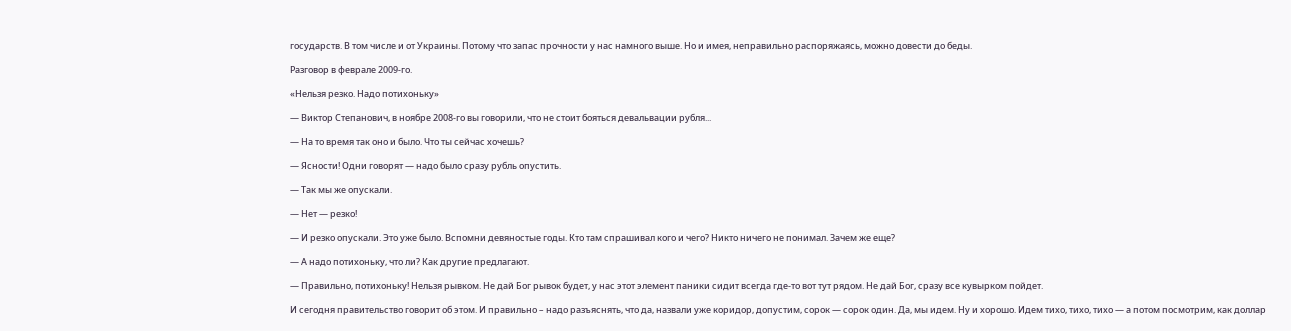государств. В том числе и от Украины. Потому что запас прочности у нас намного выше. Но и имея, неправильно распоряжаясь, можно довести до беды.

Разговор в феврале 2009-го.

«Нельзя резко. Надо потихоньку»

— Виктор Степанович, в ноябре 2008-го вы говорили, что не стоит бояться девальвации рубля...

— На то время так оно и было. Что ты сейчас хочешь?

— Ясности! Одни говорят — надо было сразу рубль опустить.

— Так мы же опускали.

— Нет — резко!

— И резко опускали. Это уже было. Вспомни девяностые годы. Кто там спрашивал кого и чего? Никто ничего не понимал. Зачем же еще?

— А надо потихоньку, что ли? Как другие предлагают.

— Правильно, потихоньку! Нельзя рывком. Не дай Бог рывок будет, у нас этот элемент паники сидит всегда где-то вот тут рядом. Не дай Бог, сразу все кувырком пойдет.

И сегодня правительство говорит об этом. И правильно – надо разъяснять, что да, назвали уже коридор, допустим, сорок — сорок один. Да, мы идем. Ну и хорошо. Идем тихо, тихо, тихо — а потом посмотрим, как доллар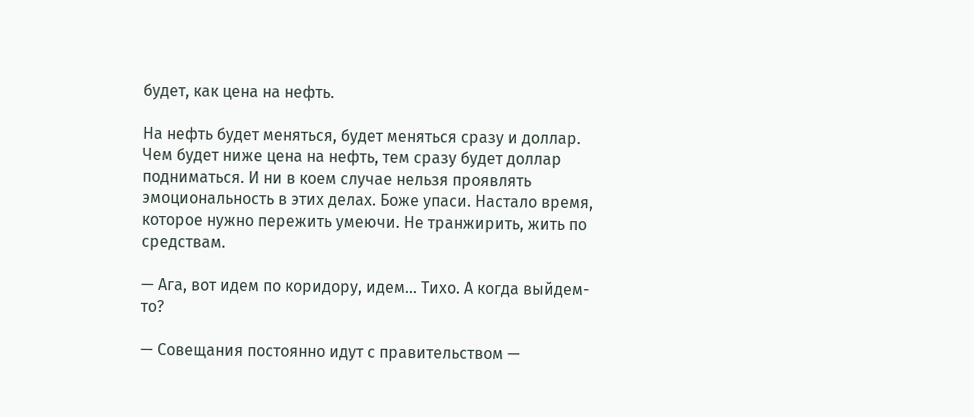будет, как цена на нефть.

На нефть будет меняться, будет меняться сразу и доллар. Чем будет ниже цена на нефть, тем сразу будет доллар подниматься. И ни в коем случае нельзя проявлять эмоциональность в этих делах. Боже упаси. Настало время, которое нужно пережить умеючи. Не транжирить, жить по средствам.

— Ага, вот идем по коридору, идем... Тихо. А когда выйдем-то?

— Совещания постоянно идут с правительством —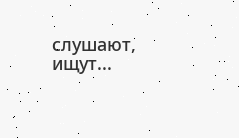слушают, ищут...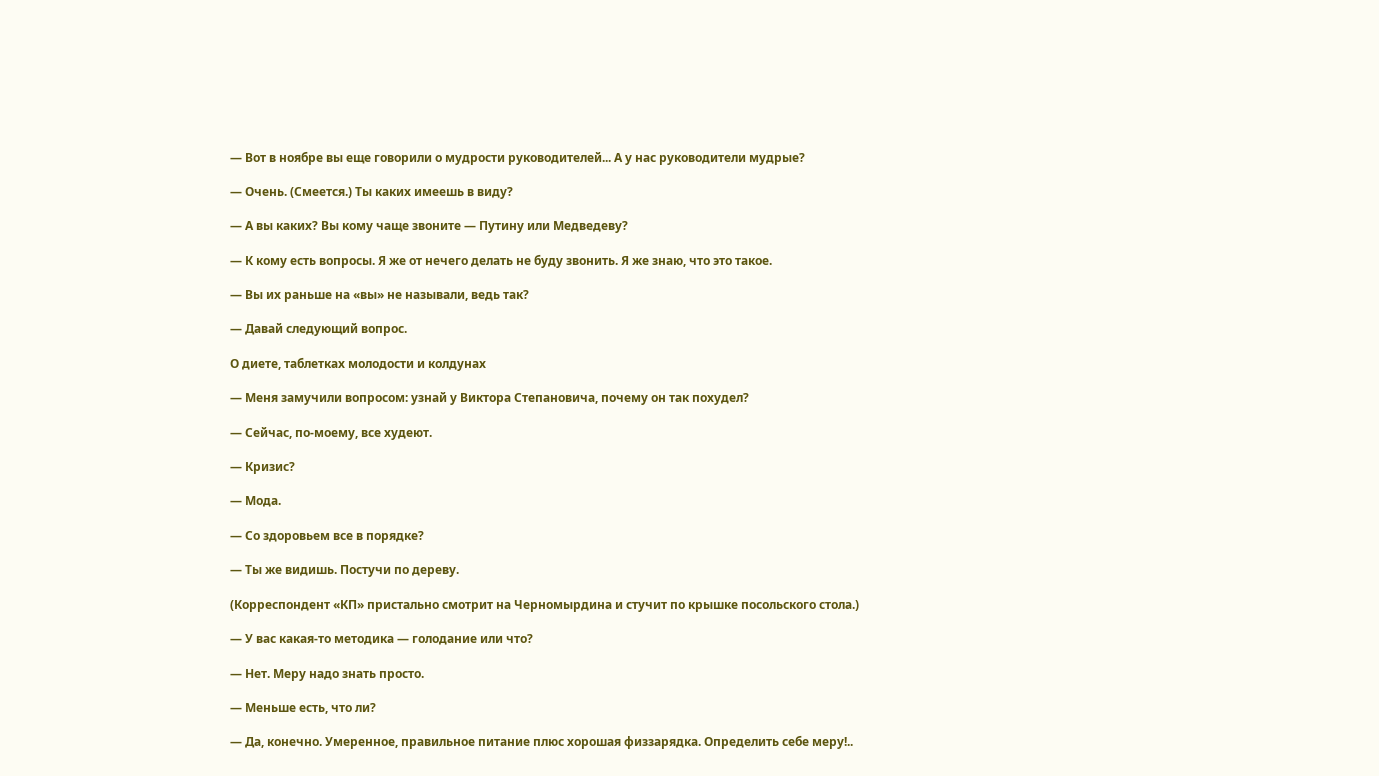— Вот в ноябре вы еще говорили о мудрости руководителей... А у нас руководители мудрые?

— Очень. (Смеется.) Ты каких имеешь в виду?

— А вы каких? Вы кому чаще звоните — Путину или Медведеву?

— К кому есть вопросы. Я же от нечего делать не буду звонить. Я же знаю, что это такое.

— Вы их раньше на «вы» не называли, ведь так?

— Давай следующий вопрос.

О диете, таблетках молодости и колдунах

— Меня замучили вопросом: узнай у Виктора Степановича, почему он так похудел?

— Сейчас, по-моему, все худеют.

— Кризис?

— Мода.

— Со здоровьем все в порядке?

— Ты же видишь. Постучи по дереву.

(Корреспондент «КП» пристально смотрит на Черномырдина и стучит по крышке посольского стола.)

— У вас какая-то методика — голодание или что?

— Нет. Меру надо знать просто.

— Меньше есть, что ли?

— Да, конечно. Умеренное, правильное питание плюс хорошая физзарядка. Определить себе меру!..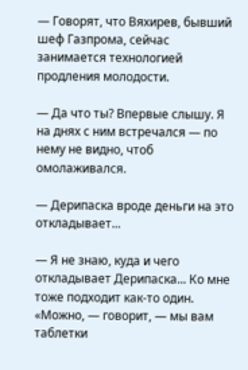— Говорят, что Вяхирев, бывший шеф Газпрома, сейчас занимается технологией продления молодости.

— Да что ты? Впервые слышу. Я на днях с ним встречался — по нему не видно, чтоб омолаживался.

— Дерипаска вроде деньги на это откладывает...

— Я не знаю, куда и чего откладывает Дерипаска... Ко мне тоже подходит как-то один. «Можно, — говорит, — мы вам таблетки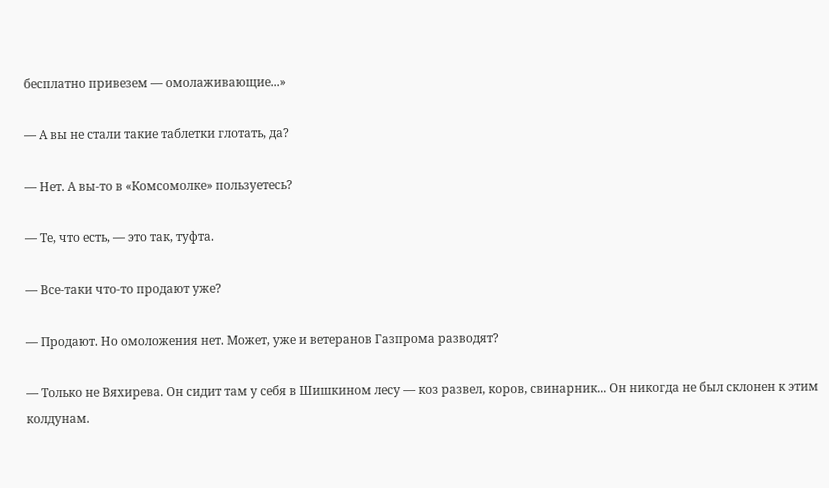бесплатно привезем — омолаживающие...»

— А вы не стали такие таблетки глотать, да?

— Нет. А вы-то в «Комсомолке» пользуетесь?

— Те, что есть, — это так, туфта.

— Все-таки что-то продают уже?

— Продают. Но омоложения нет. Может, уже и ветеранов Газпрома разводят?

— Только не Вяхирева. Он сидит там у себя в Шишкином лесу — коз развел, коров, свинарник... Он никогда не был склонен к этим колдунам.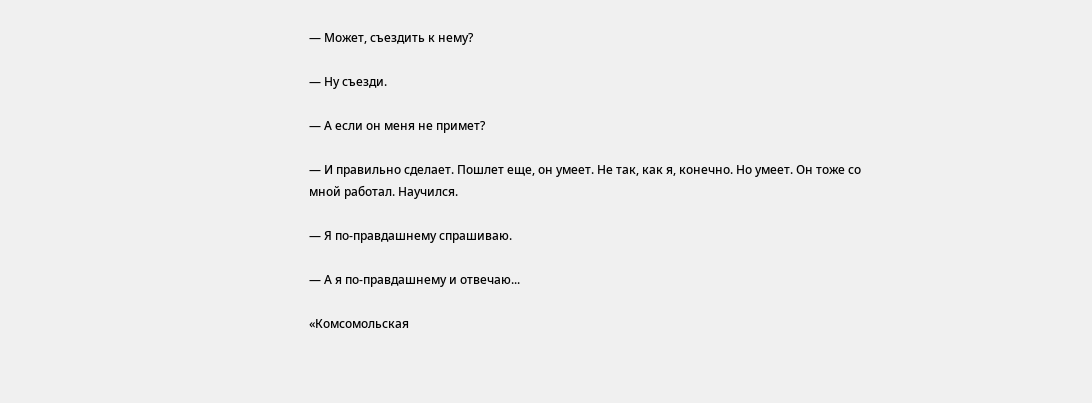— Может, съездить к нему?

— Ну съезди.

— А если он меня не примет?

— И правильно сделает. Пошлет еще, он умеет. Не так, как я, конечно. Но умеет. Он тоже со мной работал. Научился.

— Я по-правдашнему спрашиваю.

— А я по-правдашнему и отвечаю...

«Комсомольская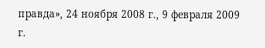правда», 24 ноября 2008 г., 9 февраля 2009 г.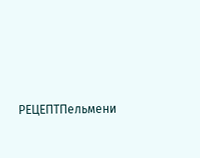РЕЦЕПТПельмени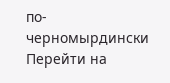по-черномырдински
Перейти на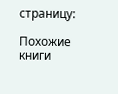страницу:

Похожие книги